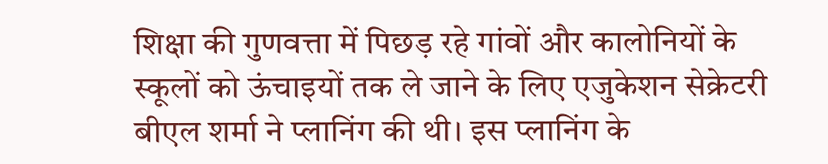शिक्षा की गुणवत्ता में पिछड़ रहे गांवों और कालोनियों के स्कूलों को ऊंचाइयों तक ले जाने के लिए एजुकेशन सेक्रेटरी बीएल शर्मा ने प्लानिंग की थी। इस प्लानिंग के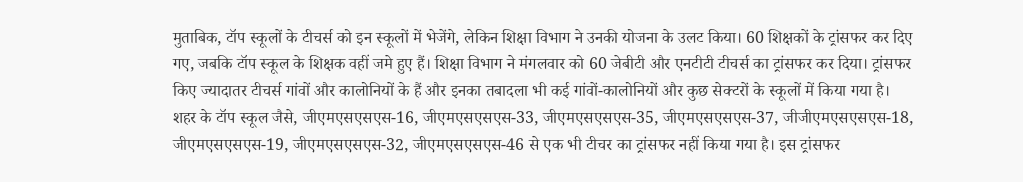मुताबिक, टॉप स्कूलों के टीचर्स को इन स्कूलों में भेजेंगे, लेकिन शिक्षा विभाग ने उनकी योजना के उलट किया। 60 शिक्षकों के ट्रांसफर कर दिए गए, जबकि टॉप स्कूल के शिक्षक वहीं जमे हुए हैं। शिक्षा विभाग ने मंगलवार को 60 जेबीटी और एनटीटी टीचर्स का ट्रांसफर कर दिया। ट्रांसफर किए ज्यादातर टीचर्स गांवों और कालोनियों के हैं और इनका तबादला भी कई गांवों-कालोनियों और कुछ सेक्टरों के स्कूलों में किया गया है।
शहर के टॉप स्कूल जैसे, जीएमएसएसएस-16, जीएमएसएसएस-33, जीएमएसएसएस-35, जीएमएसएसएस-37, जीजीएमएसएसएस-18, जीएमएसएसएस-19, जीएमएसएसएस-32, जीएमएसएसएस-46 से एक भी टीचर का ट्रांसफर नहीं किया गया है। इस ट्रांसफर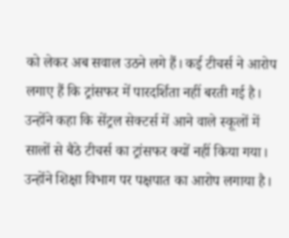को लेकर अब सवाल उठने लगे हैं। कई टीचर्स ने आरोप लगाए हैं कि ट्रांसफर में पारदर्शिता नहीं बरती गई है। उन्होंने कहा कि सेंट्रल सेक्टर्स में आने वाले स्कूलों में सालों से बैठे टीचर्स का ट्रांसफर क्यों नहीं किया गया। उन्होंने शिक्षा विभाग पर पक्षपात का आरोप लगाया है।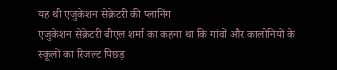यह थी एजुकेशन सेक्रेटरी की प्लानिंग
एजुकेशन सेक्रेटरी बीएल शर्मा का कहना था कि गांवों और कालोनियों के स्कूलों का रिजल्ट पिछड़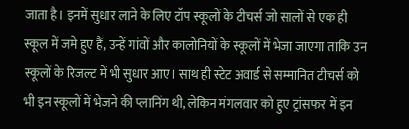जाता है। इनमें सुधार लाने के लिए टॉप स्कूलों के टीचर्स जो सालों से एक ही स्कूल में जमे हुए हैं, उन्हें गांवों और कालोनियों के स्कूलों में भेजा जाएगा ताकि उन स्कूलों के रिजल्ट में भी सुधार आए। साथ ही स्टेट अवार्ड से सम्मानित टीचर्स को भी इन स्कूलों में भेजने की प्लानिंग थी, लेकिन मंगलवार को हुए ट्रांसफर में इन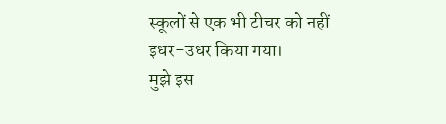स्कूलों से एक भी टीचर को नहीं इधर-उधर किया गया।
मुझे इस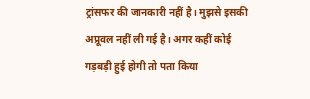ट्रांसफर की जानकारी नहीं है। मुझसे इसकी अप्रूवल नहीं ली गई है। अगर कहीं कोई गड़बड़ी हुई होगी तो पता किया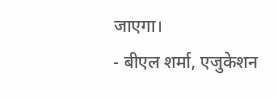जाएगा।
- बीएल शर्मा, एजुकेशन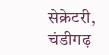सेक्रेटरी, चंडीगढ़